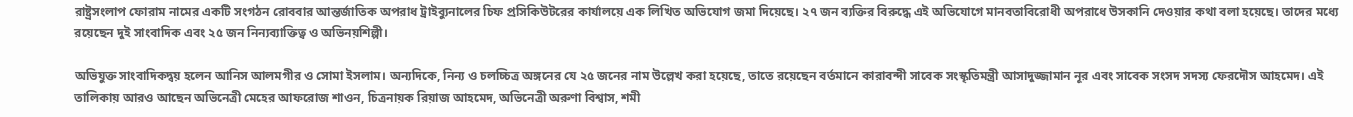রাষ্ট্রসংলাপ ফোরাম নামের একটি সংগঠন রোববার আন্তর্জাতিক অপরাধ ট্রাইব্যুনালের চিফ প্রসিকিউটরের কার্যালয়ে এক লিখিত অভিযোগ জমা দিয়েছে। ২৭ জন ব্যক্তির বিরুদ্ধে এই অভিযোগে মানবতাবিরোধী অপরাধে উসকানি দেওয়ার কথা বলা হয়েছে। তাদের মধ্যে রয়েছেন দুই সাংবাদিক এবং ২৫ জন নিন্যব্যাক্তিত্ব ও অভিনয়শিল্পী।

অভিযুক্ত সাংবাদিকদ্বয় হলেন আনিস আলমগীর ও সোমা ইসলাম। অন্যদিকে, নিন্য ও চলচ্চিত্র অঙ্গনের যে ২৫ জনের নাম উল্লেখ করা হয়েছে, তাতে রয়েছেন বর্তমানে কারাবন্দী সাবেক সংস্কৃতিমন্ত্রী আসাদুজ্জামান নূর এবং সাবেক সংসদ সদস্য ফেরদৌস আহমেদ। এই তালিকায় আরও আছেন অভিনেত্রী মেহের আফরোজ শাওন, চিত্রনায়ক রিয়াজ আহমেদ, অভিনেত্রী অরুণা বিশ্বাস, শমী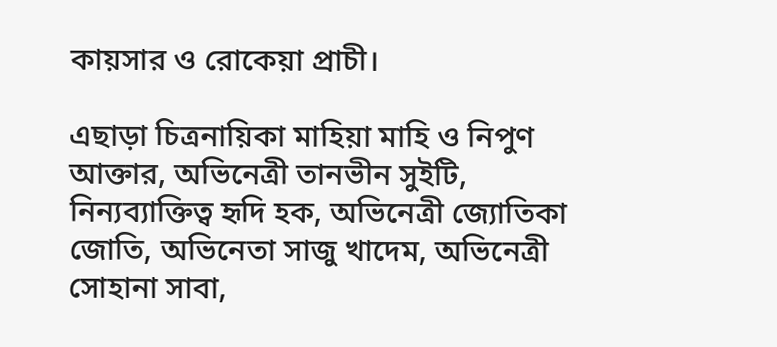কায়সার ও রোকেয়া প্রাচী।

এছাড়া চিত্রনায়িকা মাহিয়া মাহি ও নিপুণ আক্তার, অভিনেত্রী তানভীন সুইটি, নিন্যব্যাক্তিত্ব হৃদি হক, অভিনেত্রী জ্যোতিকা জোতি, অভিনেতা সাজু খাদেম, অভিনেত্রী সোহানা সাবা,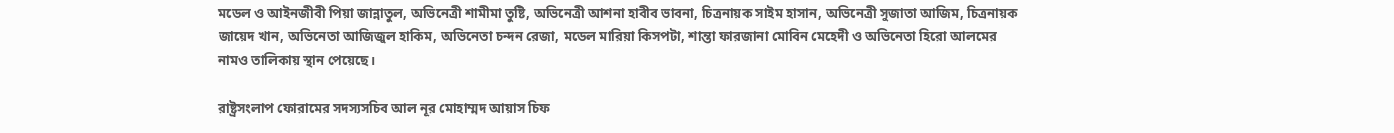মডেল ও আইনজীবী পিয়া জান্নাতুল, অভিনেত্রী শামীমা তুষ্টি, অভিনেত্রী আশনা হাবীব ভাবনা, চিত্রনায়ক সাইম হাসান, অভিনেত্রী সুজাতা আজিম, চিত্রনায়ক জায়েদ খান, অভিনেতা আজিজুল হাকিম, অভিনেতা চন্দন রেজা, মডেল মারিয়া কিসপটা, শান্তা ফারজানা মোবিন মেহেদী ও অভিনেতা হিরো আলমের নামও তালিকায় স্থান পেয়েছে।

রাষ্ট্রসংলাপ ফোরামের সদস্যসচিব আল নূর মোহাম্মদ আয়াস চিফ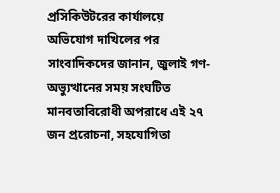প্রসিকিউটরের কার্যালয়ে অভিযোগ দাখিলের পর সাংবাদিকদের জানান, জুলাই গণ-অভ্যুত্থানের সময় সংঘটিত মানবতাবিরোধী অপরাধে এই ২৭ জন প্ররোচনা, সহযোগিতা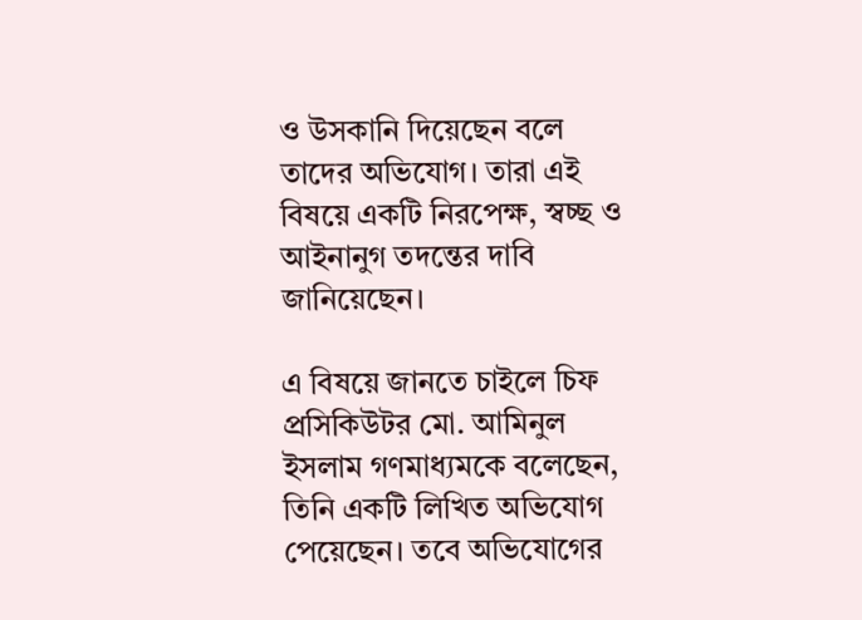ও উসকানি দিয়েছেন বলে তাদের অভিযোগ। তারা এই বিষয়ে একটি নিরপেক্ষ, স্বচ্ছ ও আইনানুগ তদন্তের দাবি জানিয়েছেন।

এ বিষয়ে জানতে চাইলে চিফ প্রসিকিউটর মো. আমিনুল ইসলাম গণমাধ্যমকে বলেছেন, তিনি একটি লিখিত অভিযোগ পেয়েছেন। তবে অভিযোগের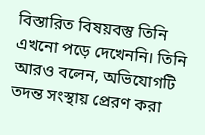বিস্তারিত বিষয়বস্তু তিনি এখনো পড়ে দেখেননি। তিনি আরও বলেন, অভিযোগটি তদন্ত সংস্থায় প্রেরণ করা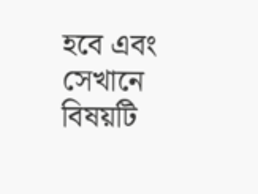হবে এবং সেখানে বিষয়টি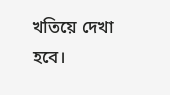খতিয়ে দেখা হবে।